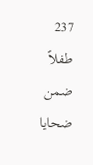237 طفلاً ضمن ضحايا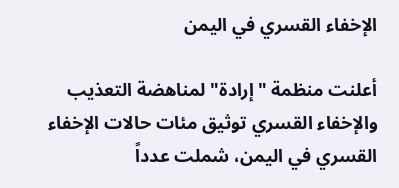الإخفاء القسري في اليمن

أعلنت منظمة "إرادة" لمناهضة التعذيب والإخفاء القسري توثيق مئات حالات الإخفاء القسري في اليمن، شملت عدداً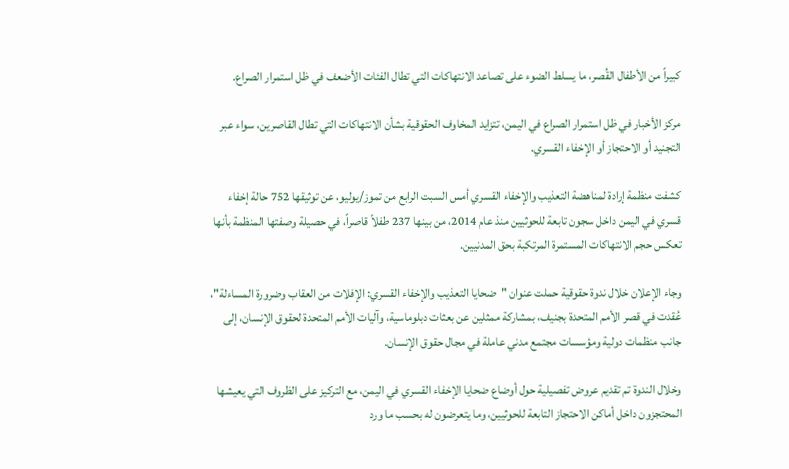كبيراً من الأطفال القُصر، ما يسلط الضوء على تصاعد الانتهاكات التي تطال الفئات الأضعف في ظل استمرار الصراع.

مركز الأخبار في ظل استمرار الصراع في اليمن، تتزايد المخاوف الحقوقية بشأن الانتهاكات التي تطال القاصرين، سواء عبر التجنيد أو الاحتجاز أو الإخفاء القسري.

كشفت منظمة إرادة لمناهضة التعذيب والإخفاء القسري أمس السبت الرابع من تموز/يوليو، عن توثيقها 752 حالة إخفاء قسري في اليمن داخل سجون تابعة للحوثيين منذ عام 2014، من بينها 237 طفلاً قاصراً، في حصيلة وصفتها المنظمة بأنها تعكس حجم الانتهاكات المستمرة المرتكبة بحق المدنيين.

وجاء الإعلان خلال ندوة حقوقية حملت عنوان "ضحايا التعذيب والإخفاء القسري: الإفلات من العقاب وضرورة المساءلة"، عُقدت في قصر الأمم المتحدة بجنيف، بمشاركة ممثلين عن بعثات دبلوماسية، وآليات الأمم المتحدة لحقوق الإنسان، إلى جانب منظمات دولية ومؤسسات مجتمع مدني عاملة في مجال حقوق الإنسان.

وخلال الندوة تم تقديم عروض تفصيلية حول أوضاع ضحايا الإخفاء القسري في اليمن، مع التركيز على الظروف التي يعيشها المحتجزون داخل أماكن الاحتجاز التابعة للحوثيين، وما يتعرضون له بحسب ما ورد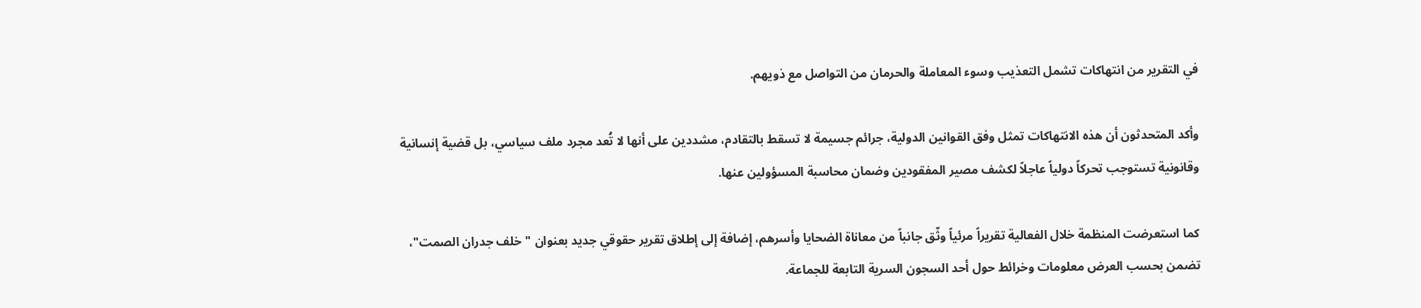في التقرير من انتهاكات تشمل التعذيب وسوء المعاملة والحرمان من التواصل مع ذويهم.

وأكد المتحدثون أن هذه الانتهاكات تمثل وفق القوانين الدولية، جرائم جسيمة لا تسقط بالتقادم، مشددين على أنها لا تُعد مجرد ملف سياسي، بل قضية إنسانية وقانونية تستوجب تحركاً دولياً عاجلاً لكشف مصير المفقودين وضمان محاسبة المسؤولين عنها.

كما استعرضت المنظمة خلال الفعالية تقريراً مرئياً وثّق جانباً من معاناة الضحايا وأسرهم، إضافة إلى إطلاق تقرير حقوقي جديد بعنوان "خلف جدران الصمت"، تضمن بحسب العرض معلومات وخرائط حول أحد السجون السرية التابعة للجماعة.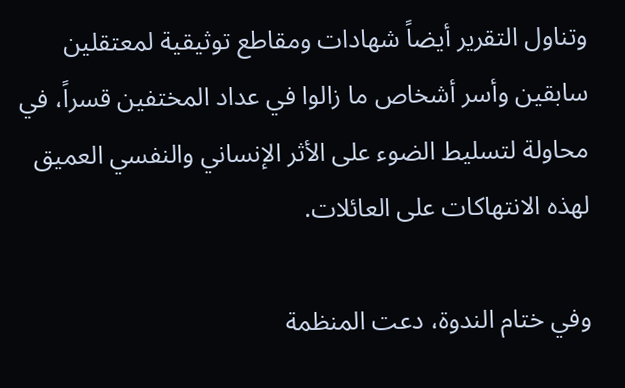وتناول التقرير أيضاً شهادات ومقاطع توثيقية لمعتقلين سابقين وأسر أشخاص ما زالوا في عداد المختفين قسراً، في محاولة لتسليط الضوء على الأثر الإنساني والنفسي العميق لهذه الانتهاكات على العائلات.

وفي ختام الندوة، دعت المنظمة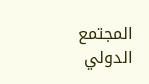المجتمع الدولي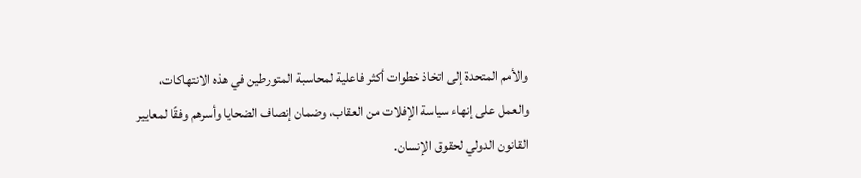والأمم المتحدة إلى اتخاذ خطوات أكثر فاعلية لمحاسبة المتورطين في هذه الانتهاكات، والعمل على إنهاء سياسة الإفلات من العقاب، وضمان إنصاف الضحايا وأسرهم وفقًا لمعايير القانون الدولي لحقوق الإنسان.